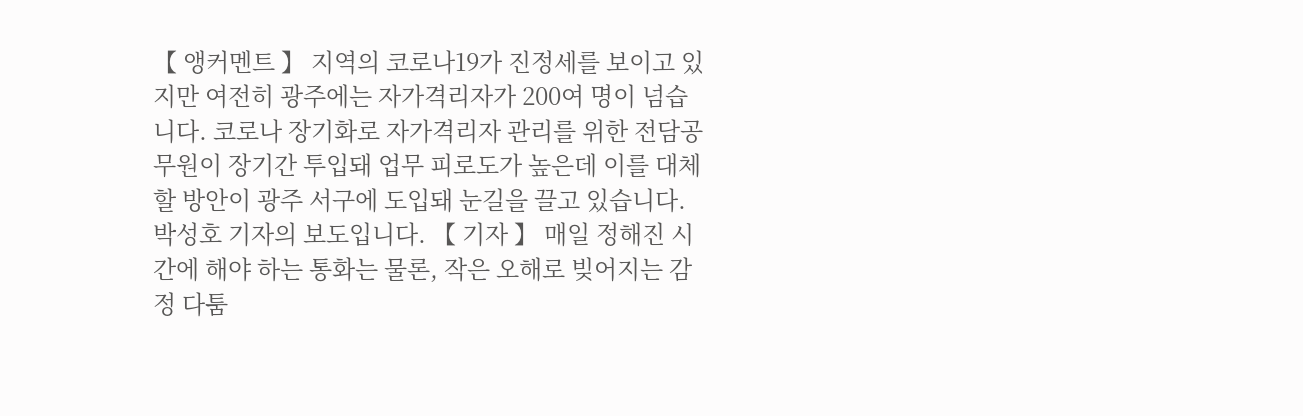【 앵커멘트 】 지역의 코로나19가 진정세를 보이고 있지만 여전히 광주에는 자가격리자가 200여 명이 넘습니다. 코로나 장기화로 자가격리자 관리를 위한 전담공무원이 장기간 투입돼 업무 피로도가 높은데 이를 대체할 방안이 광주 서구에 도입돼 눈길을 끌고 있습니다. 박성호 기자의 보도입니다. 【 기자 】 매일 정해진 시간에 해야 하는 통화는 물론, 작은 오해로 빚어지는 감정 다툼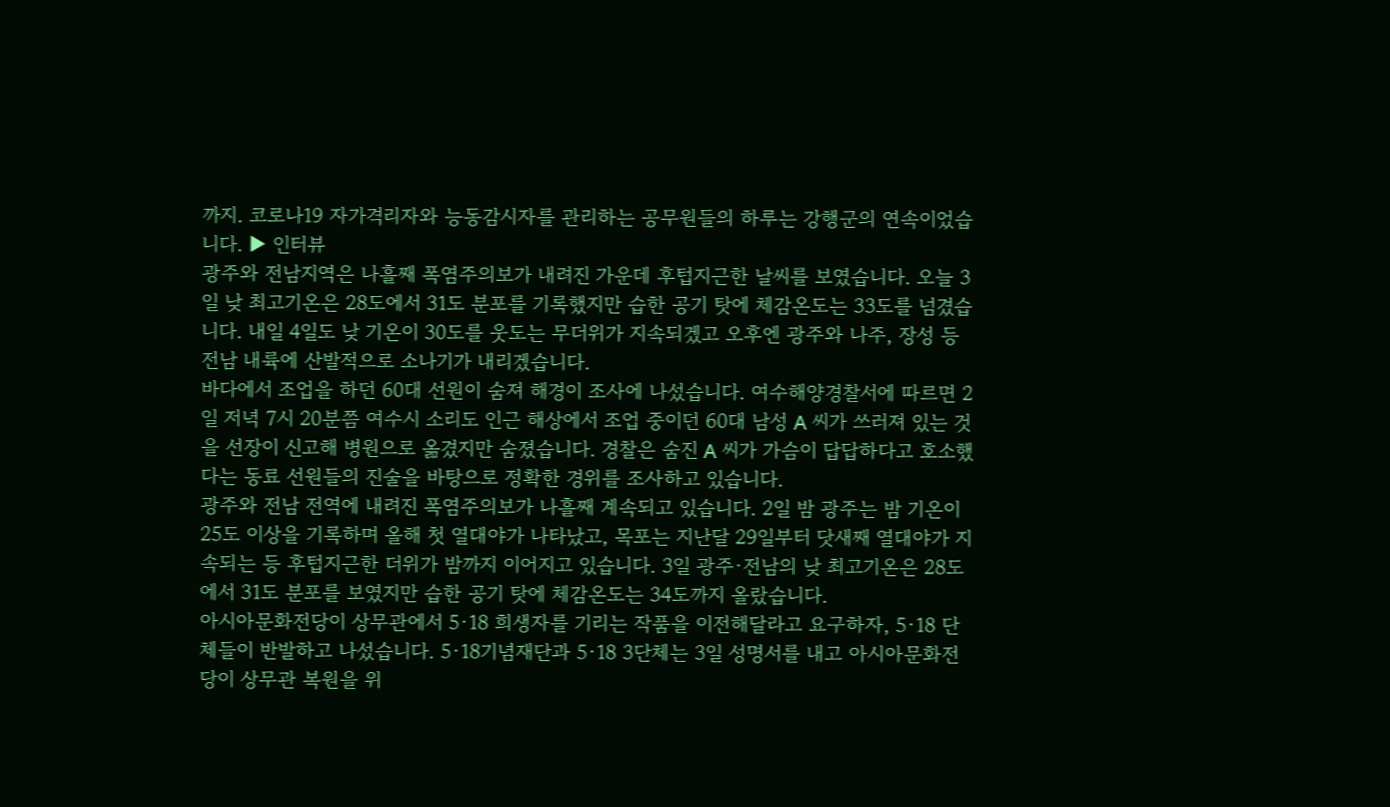까지. 코로나19 자가격리자와 능동감시자를 관리하는 공무원들의 하루는 강행군의 연속이었습니다. ▶ 인터뷰
광주와 전남지역은 나흘째 폭염주의보가 내려진 가운데 후텁지근한 날씨를 보였습니다. 오늘 3일 낮 최고기온은 28도에서 31도 분포를 기록했지만 습한 공기 탓에 체감온도는 33도를 넘겼습니다. 내일 4일도 낮 기온이 30도를 웃도는 무더위가 지속되겠고 오후엔 광주와 나주, 장성 등 전남 내륙에 산발적으로 소나기가 내리겠습니다.
바다에서 조업을 하던 60대 선원이 숨져 해경이 조사에 나섰습니다. 여수해양경찰서에 따르면 2일 저녁 7시 20분쯤 여수시 소리도 인근 해상에서 조업 중이던 60대 남성 A 씨가 쓰러져 있는 것을 선장이 신고해 병원으로 옮겼지만 숨졌습니다. 경찰은 숨진 A 씨가 가슴이 답답하다고 호소했다는 동료 선원들의 진술을 바탕으로 정확한 경위를 조사하고 있습니다.
광주와 전남 전역에 내려진 폭염주의보가 나흘째 계속되고 있습니다. 2일 밤 광주는 밤 기온이 25도 이상을 기록하며 올해 첫 열대야가 나타났고, 목포는 지난달 29일부터 닷새째 열대야가 지속되는 등 후텁지근한 더위가 밤까지 이어지고 있습니다. 3일 광주·전남의 낮 최고기온은 28도에서 31도 분포를 보였지만 습한 공기 탓에 체감온도는 34도까지 올랐습니다.
아시아문화전당이 상무관에서 5·18 희생자를 기리는 작품을 이전해달라고 요구하자, 5·18 단체들이 반발하고 나섰습니다. 5·18기념재단과 5·18 3단체는 3일 성명서를 내고 아시아문화전당이 상무관 복원을 위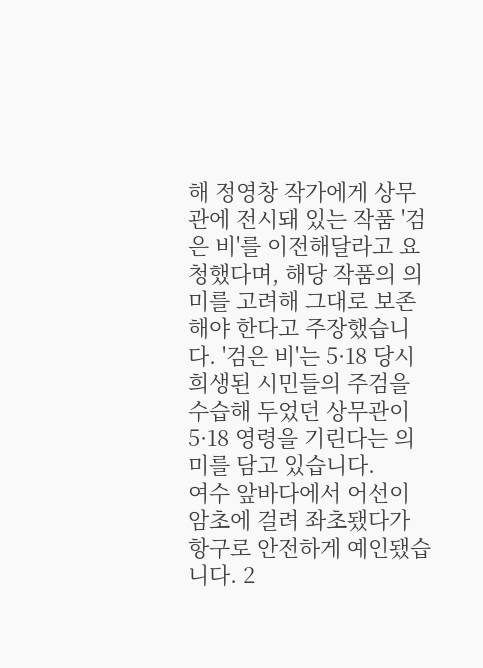해 정영창 작가에게 상무관에 전시돼 있는 작품 '검은 비'를 이전해달라고 요청했다며, 해당 작품의 의미를 고려해 그대로 보존해야 한다고 주장했습니다. '검은 비'는 5·18 당시 희생된 시민들의 주검을 수습해 두었던 상무관이 5·18 영령을 기린다는 의미를 담고 있습니다.
여수 앞바다에서 어선이 암초에 걸려 좌초됐다가 항구로 안전하게 예인됐습니다. 2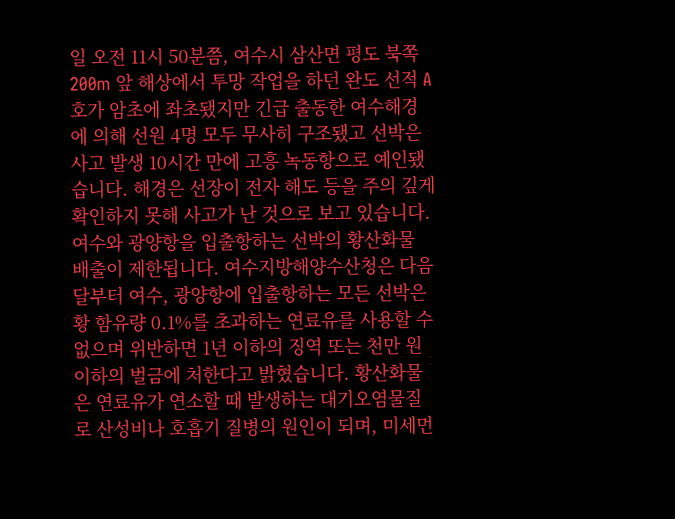일 오전 11시 50분쯤, 여수시 삼산면 평도 북쪽 200m 앞 해상에서 투망 작업을 하던 완도 선적 A 호가 암초에 좌초됐지만 긴급 출동한 여수해경에 의해 선원 4명 모두 무사히 구조됐고 선박은 사고 발생 10시간 만에 고흥 녹동항으로 예인됐습니다. 해경은 선장이 전자 해도 등을 주의 깊게 확인하지 못해 사고가 난 것으로 보고 있습니다.
여수와 광양항을 입출항하는 선박의 황산화물 배출이 제한됩니다. 여수지방해양수산청은 다음 달부터 여수, 광양항에 입출항하는 모든 선박은 황 함유량 0.1%를 초과하는 연료유를 사용할 수 없으며 위반하면 1년 이하의 징역 또는 천만 원 이하의 벌금에 처한다고 밝혔습니다. 황산화물은 연료유가 연소할 때 발생하는 대기오염물질로 산성비나 호흡기 질병의 원인이 되며, 미세먼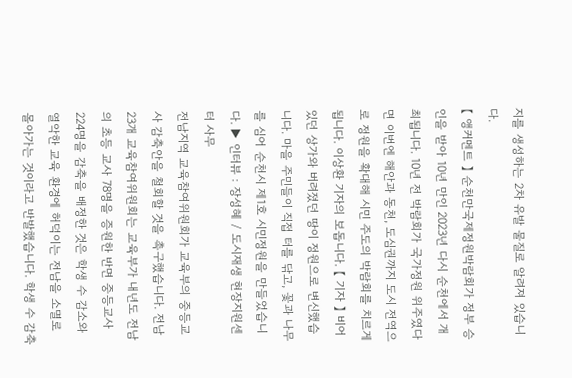지를 생성하는 2차 유발 물질로 알려져 있습니다.
【 앵커멘트 】 순천만국제정원박람회가 정부 승인을 받아 10년 만인 2023년 다시 순천에서 개최됩니다. 10년 전 박람회가 국가정원 위주였다면 이번엔 해안과 동천, 도심권까지 도시 전역으로 정원을 확대해 시민 주도의 박람회를 치르게 됩니다. 이상환 기자의 보돕니다. 【 기자 】 비어 있던 상가와 버려졌던 땅이 정원으로 변신했습니다. 마을 주민들이 직접 터를 닦고, 꽃과 나무를 심어 순천시 제1호 시민정원을 만들었습니다. ▶ 인터뷰 : 장성혜 / 도시재생 현장지원센터 사무
전남지역 교육참여위원회가 교육부의 중등교사 감축안을 철회할 것을 촉구했습니다. 전남 23개 교육참여위원회는 교육부가 내년도 전남의 초등 교사 78명을 증원한 반면 중등교사 224명을 감축을 배정한 것은 학생 수 감소와 열악한 교육 환경에 허덕이는 전남을 소멸로 몰아가는 것이라고 반발했습니다. 학생 수 감축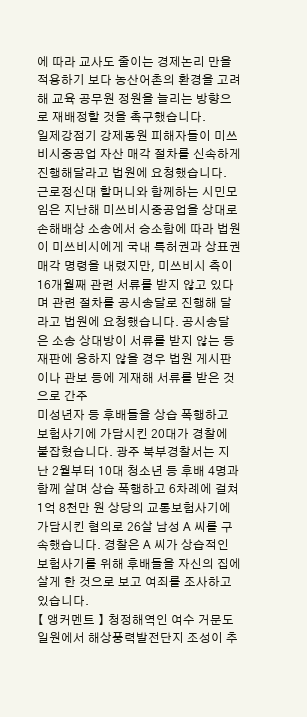에 따라 교사도 줄이는 경제논리 만을 적용하기 보다 농산어촌의 환경을 고려해 교육 공무원 정원을 늘리는 방향으로 재배정할 것을 촉구했습니다.
일제강점기 강제동원 피해자들이 미쓰비시중공업 자산 매각 절차를 신속하게 진행해달라고 법원에 요청했습니다. 근로정신대 할머니와 함께하는 시민모임은 지난해 미쓰비시중공업을 상대로 손해배상 소송에서 승소함에 따라 법원이 미쓰비시에게 국내 특허권과 상표권 매각 명령을 내렸지만, 미쓰비시 측이 16개월째 관련 서류를 받지 않고 있다며 관련 절차를 공시송달로 진행해 달라고 법원에 요청했습니다. 공시송달은 소송 상대방이 서류를 받지 않는 등 재판에 응하지 않을 경우 법원 게시판이나 관보 등에 게재해 서류를 받은 것으로 간주
미성년자 등 후배들을 상습 폭행하고 보험사기에 가담시킨 20대가 경찰에 붙잡혔습니다. 광주 북부경찰서는 지난 2월부터 10대 청소년 등 후배 4명과 함께 살며 상습 폭행하고 6차례에 걸쳐 1억 8천만 원 상당의 교통보험사기에 가담시킨 혐의로 26살 남성 A 씨를 구속했습니다. 경찰은 A 씨가 상습적인 보험사기를 위해 후배들을 자신의 집에 살게 한 것으로 보고 여죄를 조사하고 있습니다.
【 앵커멘트 】 청정해역인 여수 거문도 일원에서 해상풍력발전단지 조성이 추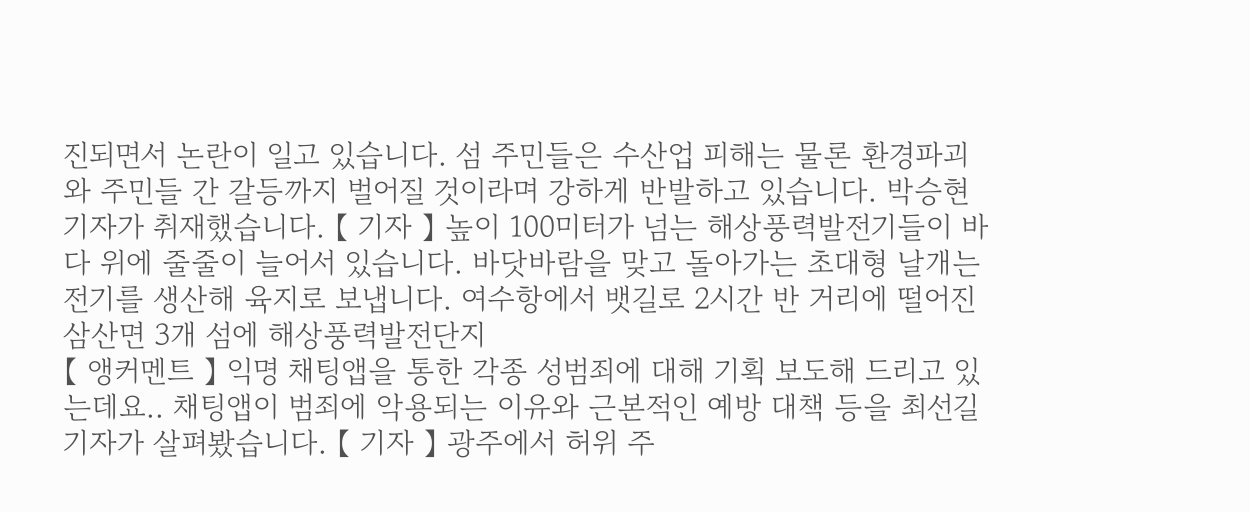진되면서 논란이 일고 있습니다. 섬 주민들은 수산업 피해는 물론 환경파괴와 주민들 간 갈등까지 벌어질 것이라며 강하게 반발하고 있습니다. 박승현 기자가 취재했습니다. 【 기자 】 높이 100미터가 넘는 해상풍력발전기들이 바다 위에 줄줄이 늘어서 있습니다. 바닷바람을 맞고 돌아가는 초대형 날개는 전기를 생산해 육지로 보냅니다. 여수항에서 뱃길로 2시간 반 거리에 떨어진 삼산면 3개 섬에 해상풍력발전단지
【 앵커멘트 】 익명 채팅앱을 통한 각종 성범죄에 대해 기획 보도해 드리고 있는데요.. 채팅앱이 범죄에 악용되는 이유와 근본적인 예방 대책 등을 최선길 기자가 살펴봤습니다. 【 기자 】 광주에서 허위 주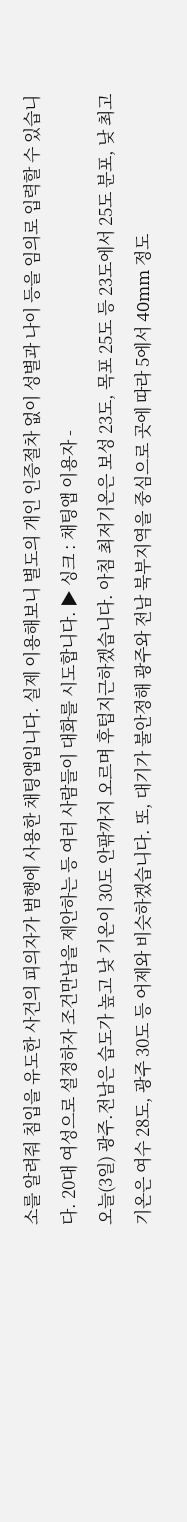소를 알려줘 침입을 유도한 사건의 피의자가 범행에 사용한 채팅앱입니다. 실제 이용해보니 별도의 개인 인증절차 없이 성별과 나이 등을 임의로 입력할 수 있습니다. 20대 여성으로 설정하자 조건만남을 제안하는 등 여러 사람들이 대화를 시도합니다. ▶ 싱크 : 채팅앱 이용자 -
오늘(3일) 광주.전남은 습도가 높고 낮 기온이 30도 안팎까지 오르며 후텁지근하겠습니다. 아침 최저기온은 보성 23도, 목포 25도 등 23도에서 25도 분포, 낮 최고기온은 여수 28도, 광주 30도 등 어제와 비슷하겠습니다. 또, 대기가 불안정해 광주와 전남 북부지역을 중심으로 곳에 따라 5에서 40mm 정도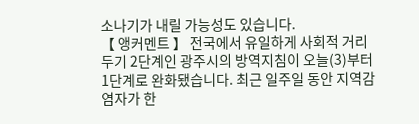소나기가 내릴 가능성도 있습니다.
【 앵커멘트 】 전국에서 유일하게 사회적 거리두기 2단계인 광주시의 방역지침이 오늘(3)부터 1단계로 완화됐습니다. 최근 일주일 동안 지역감염자가 한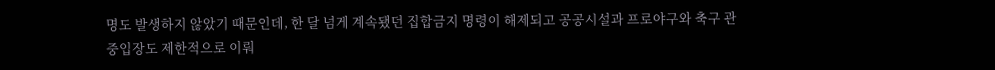명도 발생하지 않았기 때문인데, 한 달 넘게 계속됐던 집합금지 명령이 해제되고 공공시설과 프로야구와 축구 관중입장도 제한적으로 이뤄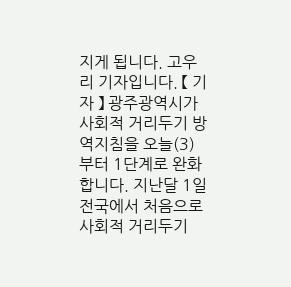지게 됩니다. 고우리 기자입니다. 【 기자 】 광주광역시가 사회적 거리두기 방역지침을 오늘(3)부터 1단계로 완화합니다. 지난달 1일 전국에서 처음으로 사회적 거리두기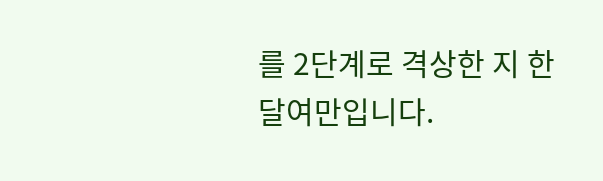를 2단계로 격상한 지 한 달여만입니다.